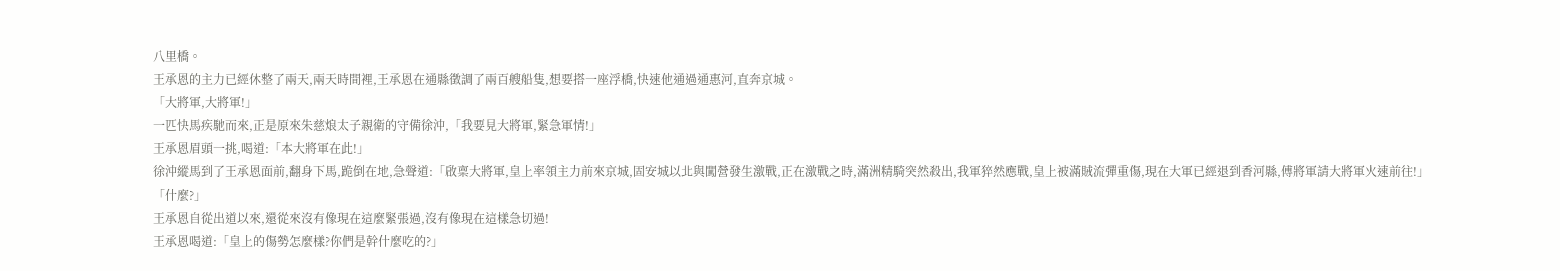八里橋。
王承恩的主力已經休整了兩天,兩天時間裡,王承恩在通縣徵調了兩百艘船隻,想要搭一座浮橋,快速他通過通惠河,直奔京城。
「大將軍,大將軍!」
一匹快馬疾馳而來,正是原來朱慈烺太子親衛的守備徐沖,「我要見大將軍,緊急軍情!」
王承恩眉頭一挑,喝道:「本大將軍在此!」
徐沖縱馬到了王承恩面前,翻身下馬,跪倒在地,急聲道:「啟稟大將軍,皇上率領主力前來京城,固安城以北與闖營發生激戰,正在激戰之時,滿洲精騎突然殺出,我軍猝然應戰,皇上被滿賊流彈重傷,現在大軍已經退到香河縣,傅將軍請大將軍火速前往!」
「什麼?」
王承恩自從出道以來,還從來沒有像現在這麼緊張過,沒有像現在這樣急切過!
王承恩喝道:「皇上的傷勢怎麼樣?你們是幹什麼吃的?」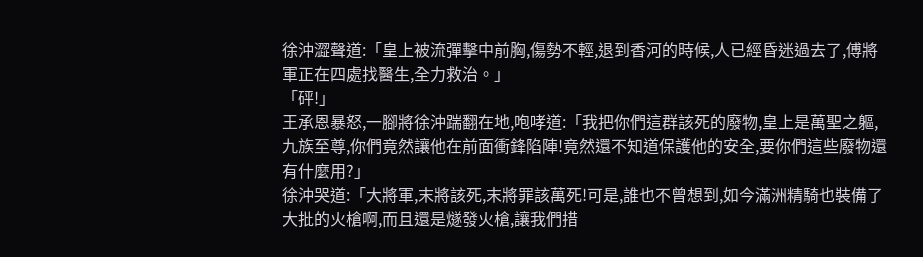徐沖澀聲道:「皇上被流彈擊中前胸,傷勢不輕,退到香河的時候,人已經昏迷過去了,傅將軍正在四處找醫生,全力救治。」
「砰!」
王承恩暴怒,一腳將徐沖踹翻在地,咆哮道:「我把你們這群該死的廢物,皇上是萬聖之軀,九族至尊,你們竟然讓他在前面衝鋒陷陣!竟然還不知道保護他的安全,要你們這些廢物還有什麼用?」
徐沖哭道:「大將軍,末將該死,末將罪該萬死!可是,誰也不曾想到,如今滿洲精騎也裝備了大批的火槍啊,而且還是燧發火槍,讓我們措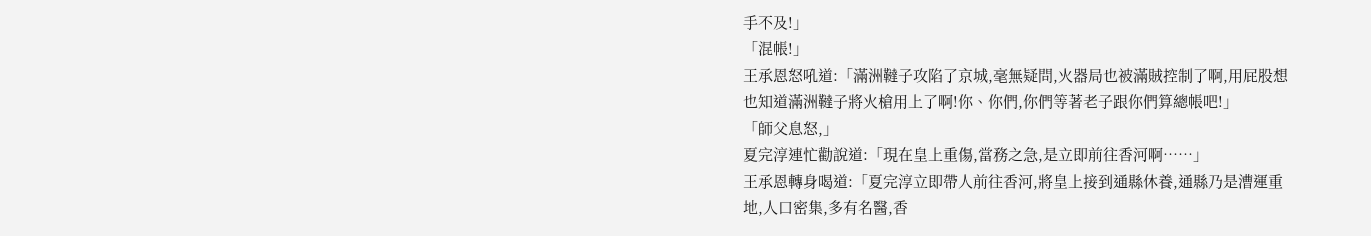手不及!」
「混帳!」
王承恩怒吼道:「滿洲韃子攻陷了京城,毫無疑問,火器局也被滿賊控制了啊,用屁股想也知道滿洲韃子將火槍用上了啊!你、你們,你們等著老子跟你們算總帳吧!」
「師父息怒,」
夏完淳連忙勸說道:「現在皇上重傷,當務之急,是立即前往香河啊……」
王承恩轉身喝道:「夏完淳立即帶人前往香河,將皇上接到通縣休養,通縣乃是漕運重地,人口密集,多有名醫,香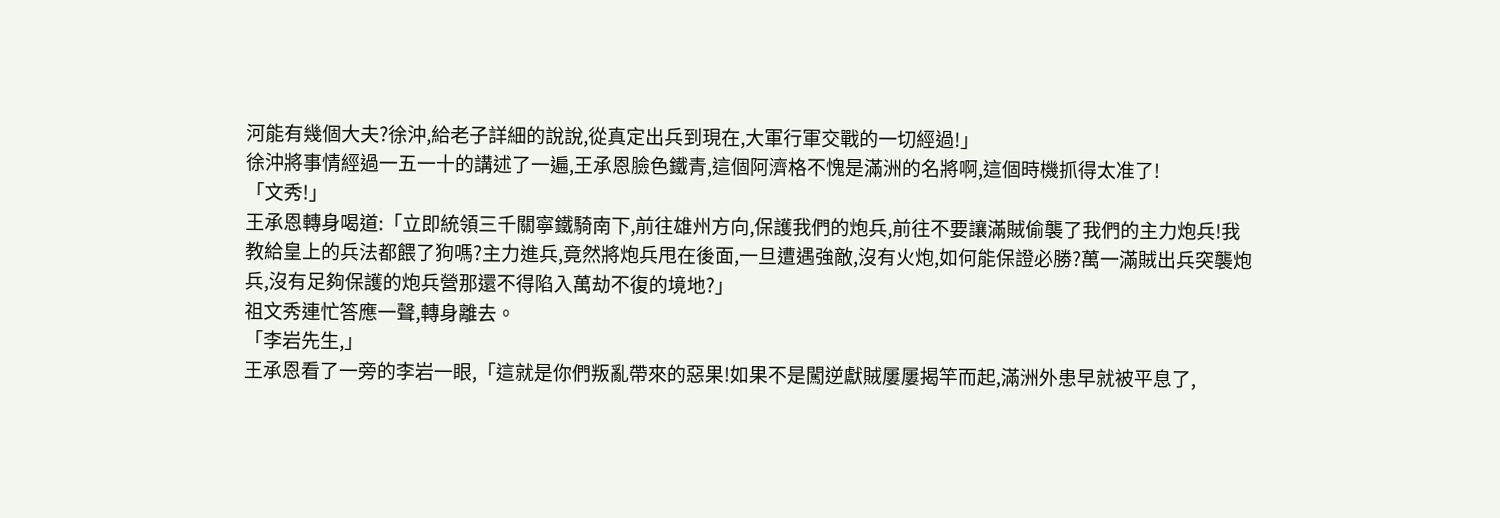河能有幾個大夫?徐沖,給老子詳細的說說,從真定出兵到現在,大軍行軍交戰的一切經過!」
徐沖將事情經過一五一十的講述了一遍,王承恩臉色鐵青,這個阿濟格不愧是滿洲的名將啊,這個時機抓得太准了!
「文秀!」
王承恩轉身喝道:「立即統領三千關寧鐵騎南下,前往雄州方向,保護我們的炮兵,前往不要讓滿賊偷襲了我們的主力炮兵!我教給皇上的兵法都餵了狗嗎?主力進兵,竟然將炮兵甩在後面,一旦遭遇強敵,沒有火炮,如何能保證必勝?萬一滿賊出兵突襲炮兵,沒有足夠保護的炮兵營那還不得陷入萬劫不復的境地?」
祖文秀連忙答應一聲,轉身離去。
「李岩先生,」
王承恩看了一旁的李岩一眼,「這就是你們叛亂帶來的惡果!如果不是闖逆獻賊屢屢揭竿而起,滿洲外患早就被平息了,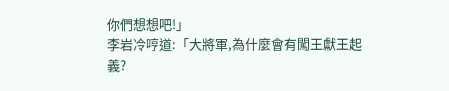你們想想吧!」
李岩冷哼道:「大將軍,為什麼會有闖王獻王起義?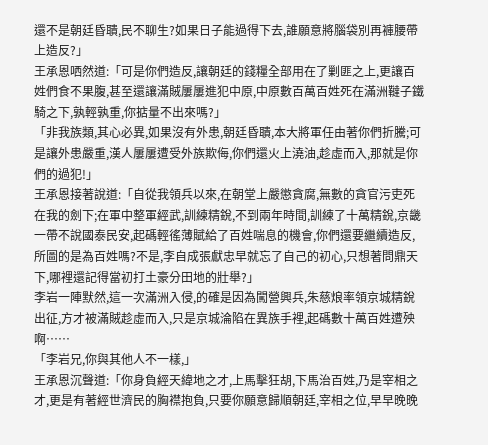還不是朝廷昏聵,民不聊生?如果日子能過得下去,誰願意將腦袋別再褲腰帶上造反?」
王承恩哂然道:「可是你們造反,讓朝廷的錢糧全部用在了剿匪之上,更讓百姓們食不果腹,甚至還讓滿賊屢屢進犯中原,中原數百萬百姓死在滿洲韃子鐵騎之下,孰輕孰重,你掂量不出來嗎?」
「非我族類,其心必異,如果沒有外患,朝廷昏聵,本大將軍任由著你們折騰;可是讓外患嚴重,漢人屢屢遭受外族欺侮,你們還火上澆油,趁虛而入,那就是你們的過犯!」
王承恩接著說道:「自從我領兵以來,在朝堂上嚴懲貪腐,無數的貪官污吏死在我的劍下;在軍中整軍經武,訓練精銳,不到兩年時間,訓練了十萬精銳,京畿一帶不說國泰民安,起碼輕徭薄賦給了百姓喘息的機會,你們還要繼續造反,所圖的是為百姓嗎?不是,李自成張獻忠早就忘了自己的初心,只想著問鼎天下,哪裡還記得當初打土豪分田地的壯舉?」
李岩一陣默然,這一次滿洲入侵,的確是因為闖營興兵,朱慈烺率領京城精銳出征,方才被滿賊趁虛而入,只是京城淪陷在異族手裡,起碼數十萬百姓遭殃啊……
「李岩兄,你與其他人不一樣,」
王承恩沉聲道:「你身負經天緯地之才,上馬擊狂胡,下馬治百姓,乃是宰相之才,更是有著經世濟民的胸襟抱負,只要你願意歸順朝廷,宰相之位,早早晚晚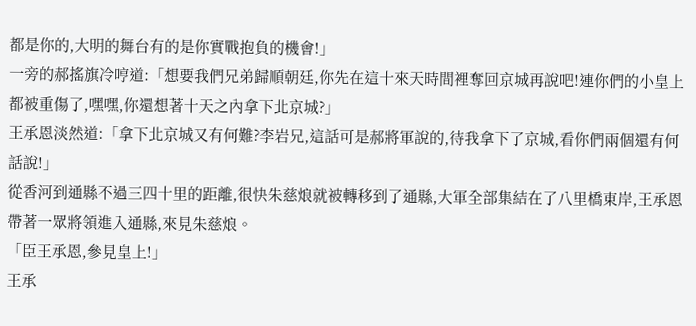都是你的,大明的舞台有的是你實戰抱負的機會!」
一旁的郝搖旗冷哼道:「想要我們兄弟歸順朝廷,你先在這十來天時間裡奪回京城再說吧!連你們的小皇上都被重傷了,嘿嘿,你還想著十天之內拿下北京城?」
王承恩淡然道:「拿下北京城又有何難?李岩兄,這話可是郝將軍說的,待我拿下了京城,看你們兩個還有何話說!」
從香河到通縣不過三四十里的距離,很快朱慈烺就被轉移到了通縣,大軍全部集結在了八里橋東岸,王承恩帶著一眾將領進入通縣,來見朱慈烺。
「臣王承恩,參見皇上!」
王承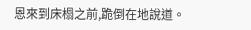恩來到床榻之前,跪倒在地說道。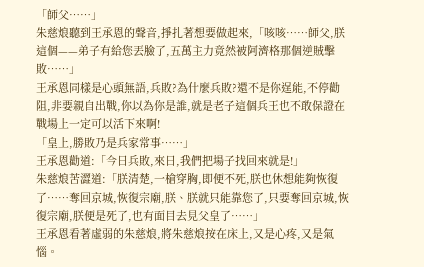「師父……」
朱慈烺聽到王承恩的聲音,掙扎著想要做起來,「咳咳……師父,朕這個——弟子有給您丟臉了,五萬主力竟然被阿濟格那個逆賊擊敗……」
王承恩同樣是心頭無語,兵敗?為什麼兵敗?還不是你逞能,不停勸阻,非要親自出戰,你以為你是誰,就是老子這個兵王也不敢保證在戰場上一定可以活下來啊!
「皇上,勝敗乃是兵家常事……」
王承恩勸道:「今日兵敗,來日,我們把場子找回來就是!」
朱慈烺苦澀道:「朕清楚,一槍穿胸,即便不死,朕也休想能夠恢復了……奪回京城,恢復宗廟,朕、朕就只能靠您了,只要奪回京城,恢復宗廟,朕便是死了,也有面目去見父皇了……」
王承恩看著虛弱的朱慈烺,將朱慈烺按在床上,又是心疼,又是氣惱。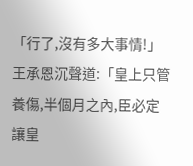「行了,沒有多大事情!」
王承恩沉聲道:「皇上只管養傷,半個月之內,臣必定讓皇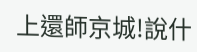上還師京城!說什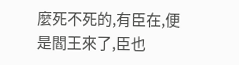麼死不死的,有臣在,便是閻王來了,臣也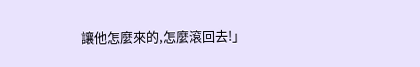讓他怎麼來的,怎麼滾回去!」